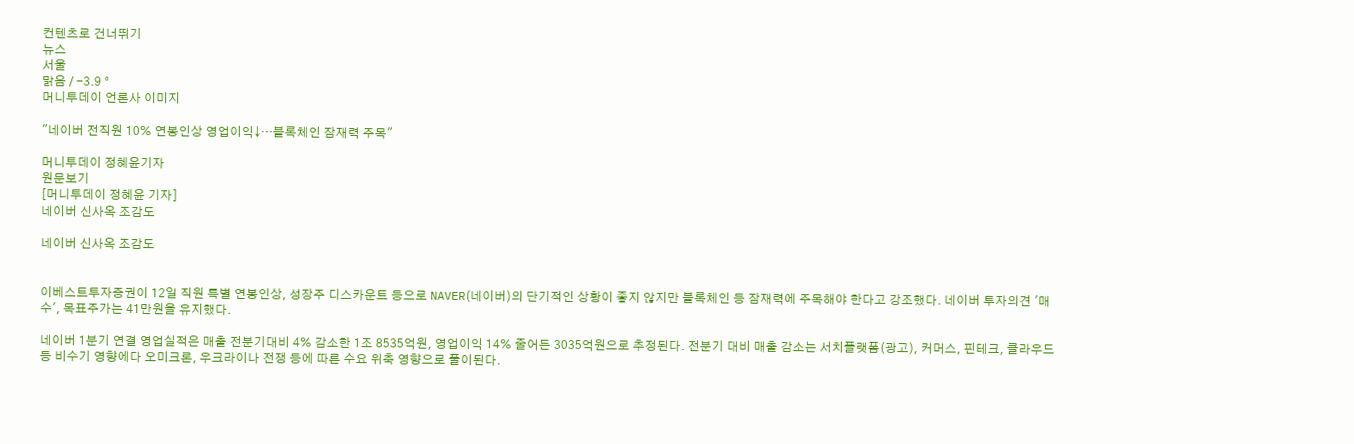컨텐츠로 건너뛰기
뉴스
서울
맑음 / -3.9 °
머니투데이 언론사 이미지

"네이버 전직원 10% 연봉인상 영업이익↓…블록체인 잠재력 주목"

머니투데이 정혜윤기자
원문보기
[머니투데이 정혜윤 기자]
네이버 신사옥 조감도

네이버 신사옥 조감도


이베스트투자증권이 12일 직원 특별 연봉인상, 성장주 디스카운트 등으로 NAVER(네이버)의 단기적인 상황이 좋지 않지만 블록체인 등 잠재력에 주목해야 한다고 강조했다. 네이버 투자의견 '매수', 목표주가는 41만원을 유지했다.

네이버 1분기 연결 영업실적은 매출 전분기대비 4% 감소한 1조 8535억원, 영업이익 14% 줄어든 3035억원으로 추정된다. 전분기 대비 매출 감소는 서치플랫폼(광고), 커머스, 핀테크, 클라우드 등 비수기 영향에다 오미크론, 우크라이나 전쟁 등에 따른 수요 위축 영향으로 풀이된다.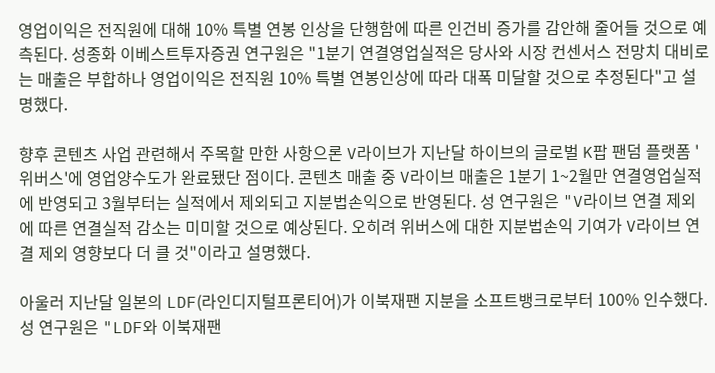영업이익은 전직원에 대해 10% 특별 연봉 인상을 단행함에 따른 인건비 증가를 감안해 줄어들 것으로 예측된다. 성종화 이베스트투자증권 연구원은 "1분기 연결영업실적은 당사와 시장 컨센서스 전망치 대비로는 매출은 부합하나 영업이익은 전직원 10% 특별 연봉인상에 따라 대폭 미달할 것으로 추정된다"고 설명했다.

향후 콘텐츠 사업 관련해서 주목할 만한 사항으론 V라이브가 지난달 하이브의 글로벌 K팝 팬덤 플랫폼 '위버스'에 영업양수도가 완료됐단 점이다. 콘텐츠 매출 중 V라이브 매출은 1분기 1~2월만 연결영업실적에 반영되고 3월부터는 실적에서 제외되고 지분법손익으로 반영된다. 성 연구원은 "V라이브 연결 제외에 따른 연결실적 감소는 미미할 것으로 예상된다. 오히려 위버스에 대한 지분법손익 기여가 V라이브 연결 제외 영향보다 더 클 것"이라고 설명했다.

아울러 지난달 일본의 LDF(라인디지털프론티어)가 이북재팬 지분을 소프트뱅크로부터 100% 인수했다. 성 연구원은 "LDF와 이북재팬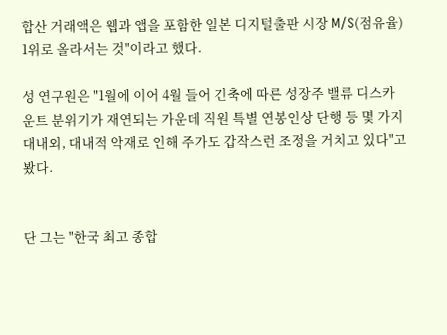합산 거래액은 웹과 앱을 포함한 일본 디지털출판 시장 M/S(점유율) 1위로 올라서는 것"이라고 했다.

성 연구원은 "1월에 이어 4월 들어 긴축에 따른 성장주 밸류 디스카운트 분위기가 재연되는 가운데 직원 특별 연봉인상 단행 등 몇 가지 대내외, 대내적 악재로 인해 주가도 갑작스런 조정을 거치고 있다"고 봤다.


단 그는 "한국 최고 종합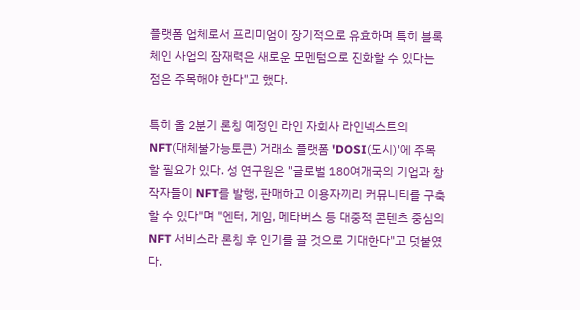플랫폼 업체로서 프리미엄이 장기적으로 유효하며 특히 블록체인 사업의 잠재력은 새로운 모멘텀으로 진화할 수 있다는 점은 주목해야 한다"고 했다.

특히 올 2분기 론칭 예정인 라인 자회사 라인넥스트의 NFT(대체불가능토큰) 거래소 플랫폼 'DOSI(도시)'에 주목할 필요가 있다. 성 연구원은 "글로벌 180여개국의 기업과 창작자들이 NFT를 발행, 판매하고 이용자끼리 커뮤니티를 구축할 수 있다"며 "엔터, 게임, 메타버스 등 대중적 콘텐츠 중심의 NFT 서비스라 론칭 후 인기를 끌 것으로 기대한다"고 덧붙였다.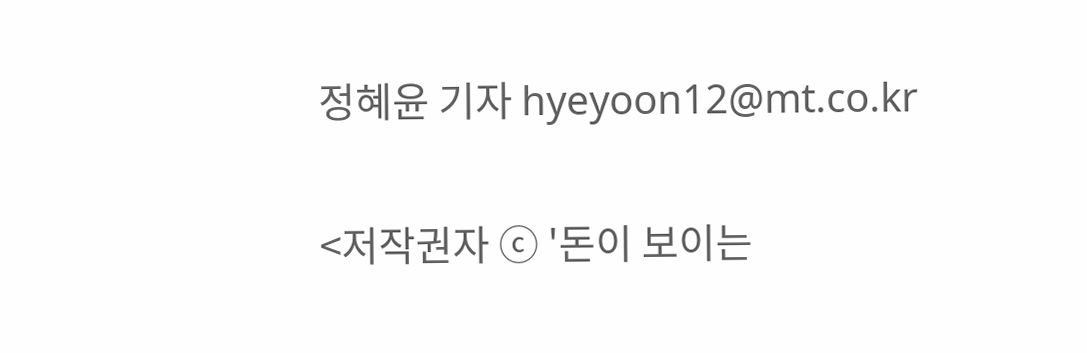정혜윤 기자 hyeyoon12@mt.co.kr

<저작권자 ⓒ '돈이 보이는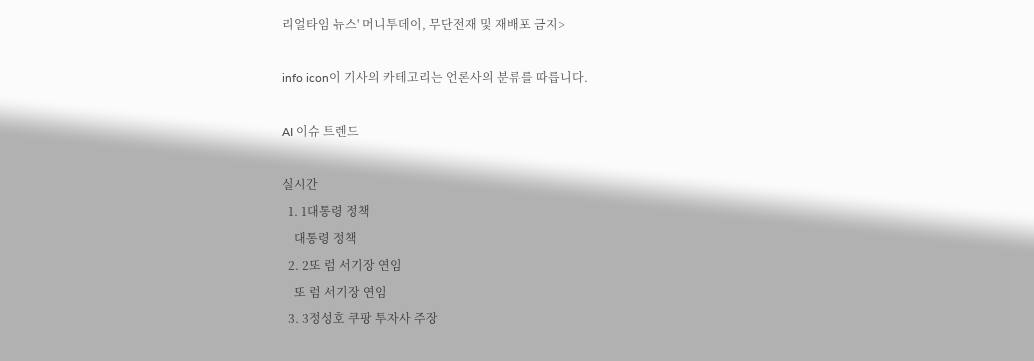리얼타임 뉴스' 머니투데이, 무단전재 및 재배포 금지>

info icon이 기사의 카테고리는 언론사의 분류를 따릅니다.

AI 이슈 트렌드

실시간
  1. 1대통령 정책
    대통령 정책
  2. 2또 럼 서기장 연임
    또 럼 서기장 연임
  3. 3정성호 쿠팡 투자사 주장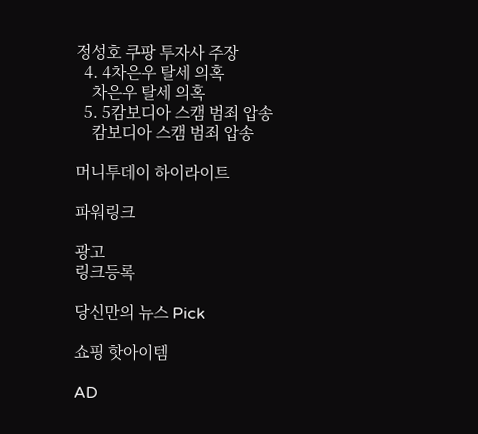정성호 쿠팡 투자사 주장
  4. 4차은우 탈세 의혹
    차은우 탈세 의혹
  5. 5캄보디아 스캠 범죄 압송
    캄보디아 스캠 범죄 압송

머니투데이 하이라이트

파워링크

광고
링크등록

당신만의 뉴스 Pick

쇼핑 핫아이템

AD